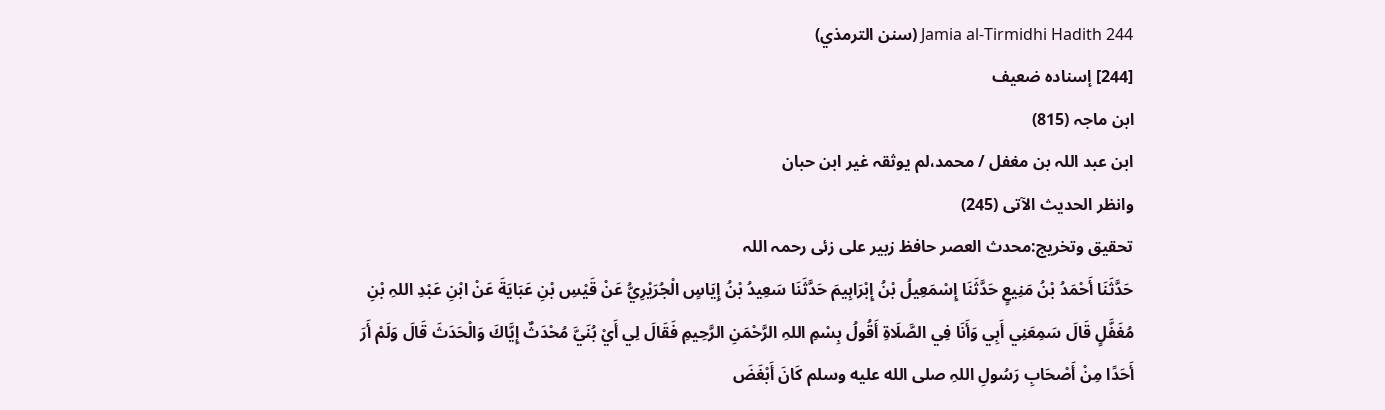Jamia al-Tirmidhi Hadith 244 (سنن الترمذي)
[244] إسنادہ ضعیف
ابن ماجہ (815)
ابن عبد اللہ بن مغفل / محمد،لم یوثقہ غیر ابن حبان
وانظر الحدیث الآتی (245)
تحقیق وتخریج:محدث العصر حافظ زبیر علی زئی رحمہ اللہ
حَدَّثَنَا أَحْمَدُ بْنُ مَنِيعٍ حَدَّثَنَا إِسْمَعِيلُ بْنُ إِبْرَاہِيمَ حَدَّثَنَا سَعِيدُ بْنُ إِيَاسٍ الْجُرَيْرِيُّ عَنْ قَيْسِ بْنِ عَبَايَةَ عَنْ ابْنِ عَبْدِ اللہِ بْنِ مُغَفَّلٍ قَالَ سَمِعَنِي أَبِي وَأَنَا فِي الصَّلَاةِ أَقُولُ بِسْمِ اللہِ الرَّحْمَنِ الرَّحِيمِ فَقَالَ لِي أَيْ بُنَيَّ مُحْدَثٌ إِيَّاكَ وَالْحَدَثَ قَالَ وَلَمْ أَرَ أَحَدًا مِنْ أَصْحَابِ رَسُولِ اللہِ صلى الله عليه وسلم كَانَ أَبْغَضَ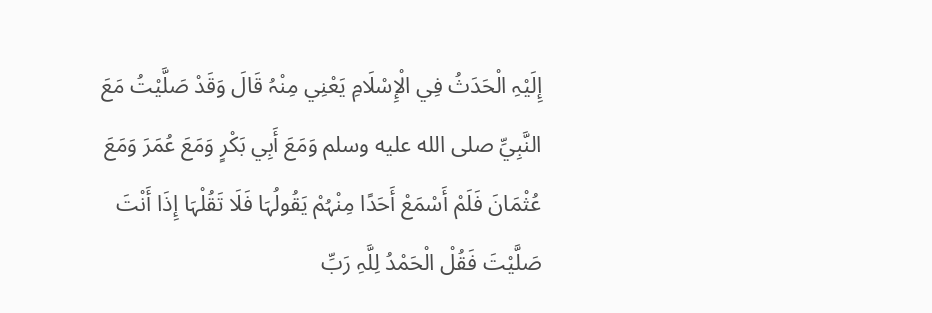إِلَيْہِ الْحَدَثُ فِي الْإِسْلَامِ يَعْنِي مِنْہُ قَالَ وَقَدْ صَلَّيْتُ مَعَ النَّبِيِّ صلى الله عليه وسلم وَمَعَ أَبِي بَكْرٍ وَمَعَ عُمَرَ وَمَعَ عُثْمَانَ فَلَمْ أَسْمَعْ أَحَدًا مِنْہُمْ يَقُولُہَا فَلَا تَقُلْہَا إِذَا أَنْتَ صَلَّيْتَ فَقُلْ الْحَمْدُ لِلَّہِ رَبِّ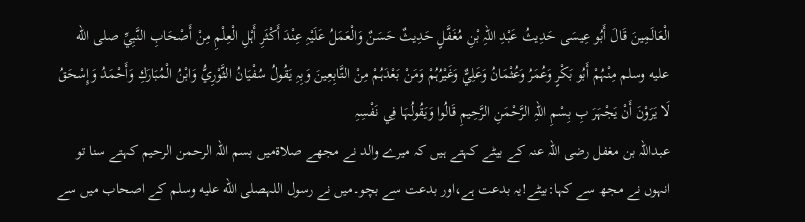الْعَالَمِينَ قَالَ أَبُو عِيسَی حَدِيثُ عَبْدِ اللہِ بْنِ مُغَفَّلٍ حَدِيثٌ حَسَنٌ وَالْعَمَلُ عَلَيْہِ عِنْدَ أَكْثَرِ أَہْلِ الْعِلْمِ مِنْ أَصْحَابِ النَّبِيِّ صلى الله عليه وسلم مِنْہُمْ أَبُو بَكْرٍ وَعُمَرُ وَعُثْمَانُ وَعَلِيٌّ وَغَيْرُہُمْ وَمَنْ بَعْدَہُمْ مِنْ التَّابِعِينَ وَبِہِ يَقُولُ سُفْيَانُ الثَّوْرِيُّ وَابْنُ الْمُبَارَكِ وَأَحْمَدُ وَإِسْحَقُ لَا يَرَوْنَ أَنْ يَجْہَرَ بِ بِسْمِ اللہِ الرَّحْمَنِ الرَّحِيمِ قَالُوا وَيَقُولُہَا فِي نَفْسِہِ
عبداللہ بن مغفل رضی اللہ عنہ کے بیٹے کہتے ہیں کہ میرے والد نے مجھے صلاۃمیں بسم اللہ الرحمن الرحیم کہتے سنا تو انہوں نے مجھ سے کہا:بیٹے!یہ بدعت ہے،اور بدعت سے بچو۔میں نے رسول اللہصلى الله عليه وسلم کے اصحاب میں سے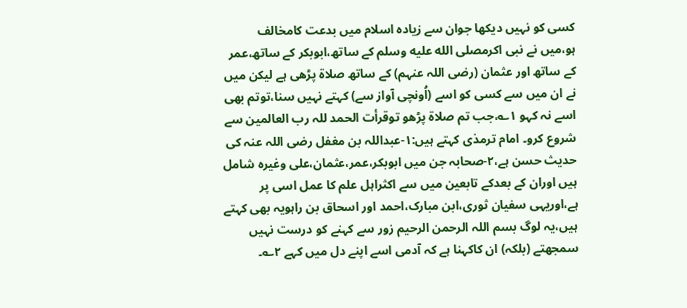کسی کو نہیں دیکھا جوان سے زیادہ اسلام میں بدعت کامخالف ہو،میں نے نبی اکرمصلى الله عليه وسلم کے ساتھ،ابوبکر کے ساتھ،عمر کے ساتھ اور عثمان (رضی اللہ عنہم) کے ساتھ صلاۃ پڑھی ہے لیکن میں نے ان میں سے کسی کو اسے (اُونچی آواز سے) کہتے نہیں سنا،توتم بھی اسے نہ کہو ۱؎،جب تم صلاۃ پڑھو توقرأت الحمد للہ رب العالمین سے شروع کرو۔ امام ترمذی کہتے ہیں:۱-عبداللہ بن مغفل رضی اللہ عنہ کی حدیث حسن ہے،۲-صحابہ جن میں ابوبکر،عمر،عثمان،علی وغیرہ شامل ہیں اوران کے بعدکے تابعین میں سے اکثراہل علم کا عمل اسی پر ہے،اوریہی سفیان ثوری،ابن مبارک،احمد اور اسحاق بن راہویہ بھی کہتے ہیں،یہ لوگ بسم اللہ الرحمن الرحیم زور سے کہنے کو درست نہیں سمجھتے (بلکہ) ان کاکہنا ہے کہ آدمی اسے اپنے دل میں کہے ۲؎۔